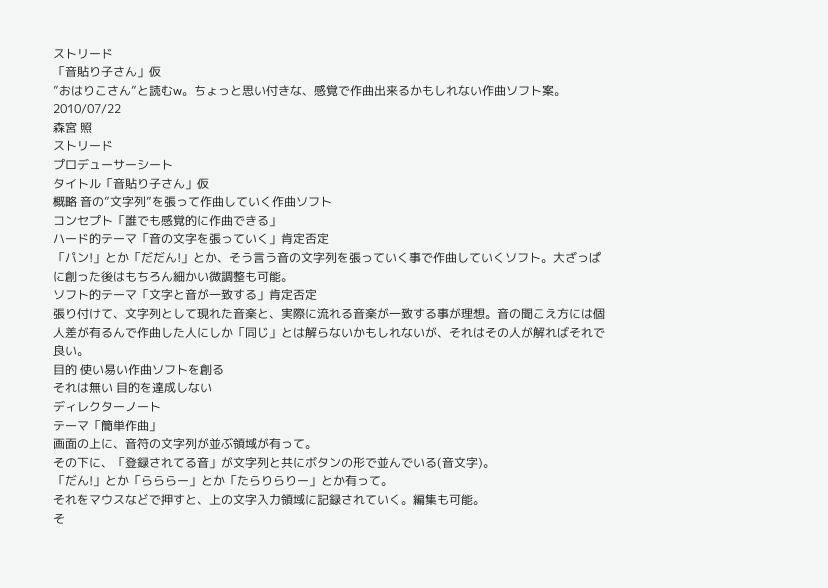ストリード
「音貼り子さん」仮
”おはりこさん”と読むw。ちょっと思い付きな、感覚で作曲出来るかもしれない作曲ソフト案。
2010/07/22
森宮 照
ストリード
プロデューサーシート
タイトル「音貼り子さん」仮
概略 音の”文字列”を張って作曲していく作曲ソフト
コンセプト「誰でも感覚的に作曲できる」
ハード的テーマ「音の文字を張っていく」肯定否定
「パン!」とか「だだん!」とか、そう言う音の文字列を張っていく事で作曲していくソフト。大ざっぱに創った後はもちろん細かい微調整も可能。
ソフト的テーマ「文字と音が一致する」肯定否定
張り付けて、文字列として現れた音楽と、実際に流れる音楽が一致する事が理想。音の聞こえ方には個人差が有るんで作曲した人にしか「同じ」とは解らないかもしれないが、それはその人が解ればそれで良い。
目的 使い易い作曲ソフトを創る
それは無い 目的を達成しない
ディレクターノート
テーマ「簡単作曲」
画面の上に、音符の文字列が並ぶ領域が有って。
その下に、「登録されてる音」が文字列と共にボタンの形で並んでいる(音文字)。
「だん!」とか「らららー」とか「たらりらりー」とか有って。
それをマウスなどで押すと、上の文字入力領域に記録されていく。編集も可能。
そ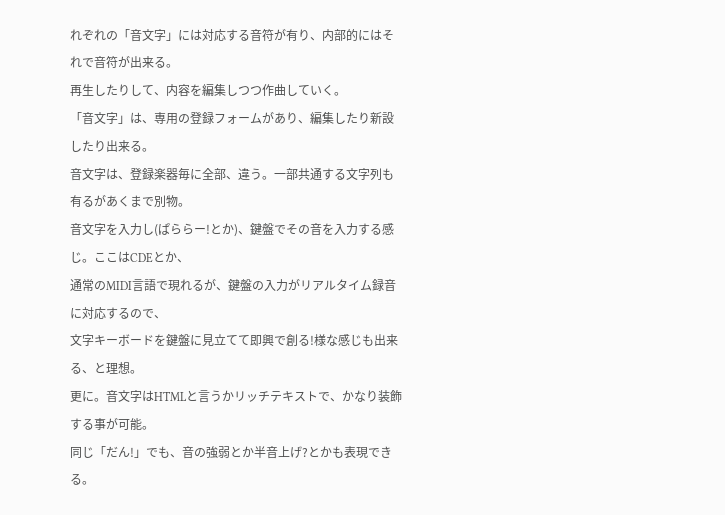れぞれの「音文字」には対応する音符が有り、内部的にはそれで音符が出来る。
再生したりして、内容を編集しつつ作曲していく。
「音文字」は、専用の登録フォームがあり、編集したり新設したり出来る。
音文字は、登録楽器毎に全部、違う。一部共通する文字列も有るがあくまで別物。
音文字を入力し(ぱららー!とか)、鍵盤でその音を入力する感じ。ここはCDEとか、
通常のMIDI言語で現れるが、鍵盤の入力がリアルタイム録音に対応するので、
文字キーボードを鍵盤に見立てて即興で創る!様な感じも出来る、と理想。
更に。音文字はHTMLと言うかリッチテキストで、かなり装飾する事が可能。
同じ「だん!」でも、音の強弱とか半音上げ?とかも表現できる。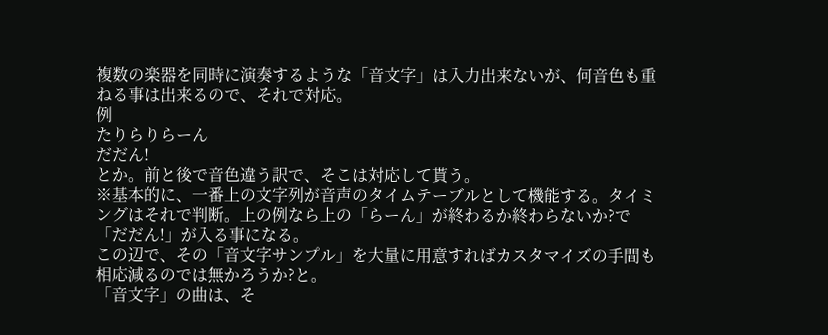複数の楽器を同時に演奏するような「音文字」は入力出来ないが、何音色も重ねる事は出来るので、それで対応。
例
たりらりらーん
だだん!
とか。前と後で音色違う訳で、そこは対応して貰う。
※基本的に、一番上の文字列が音声のタイムテーブルとして機能する。タイミングはそれで判断。上の例なら上の「らーん」が終わるか終わらないか?で「だだん!」が入る事になる。
この辺で、その「音文字サンプル」を大量に用意すればカスタマイズの手間も相応減るのでは無かろうか?と。
「音文字」の曲は、そ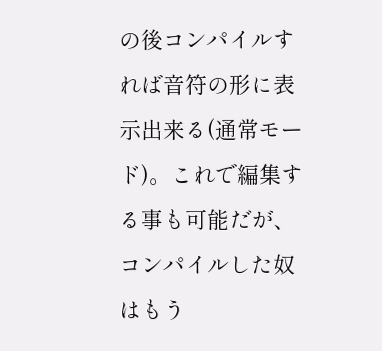の後コンパイルすれば音符の形に表示出来る(通常モード)。これで編集する事も可能だが、コンパイルした奴はもう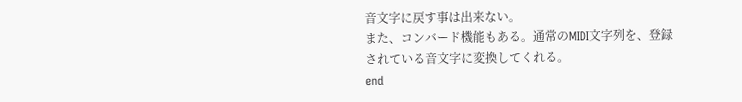音文字に戻す事は出来ない。
また、コンバード機能もある。通常のMIDI文字列を、登録されている音文字に変換してくれる。
end